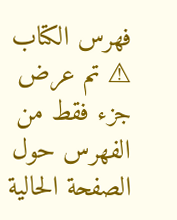فهرس الكتاب
⚠ تم عرض جزء فقط من الفهرس حول الصفحة الحالية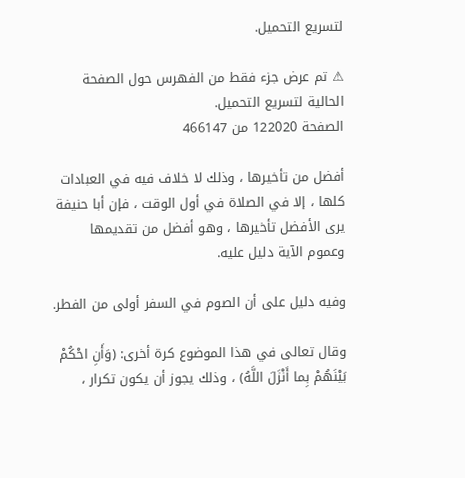لتسريع التحميل.

⚠ تم عرض جزء فقط من الفهرس حول الصفحة الحالية لتسريع التحميل.
الصفحة 122020 من 466147

أفضل من تأخيرها ، وذلك لا خلاف فيه في العبادات كلها ، إلا في الصلاة في أول الوقت ، فإن أبا حنيفة يرى الأفضل تأخيرها ، وهو أفضل من تقديمها وعموم الآية دليل عليه.

وفيه دليل على أن الصوم في السفر أولى من الفطر.

وقال تعالى في هذا الموضوع كرة أخرى: (وَأَنِ احْكُمْ بَيْنَهُمْ بِما أَنْزَلَ اللَّهُ) ، وذلك يجوز أن يكون تكرار ،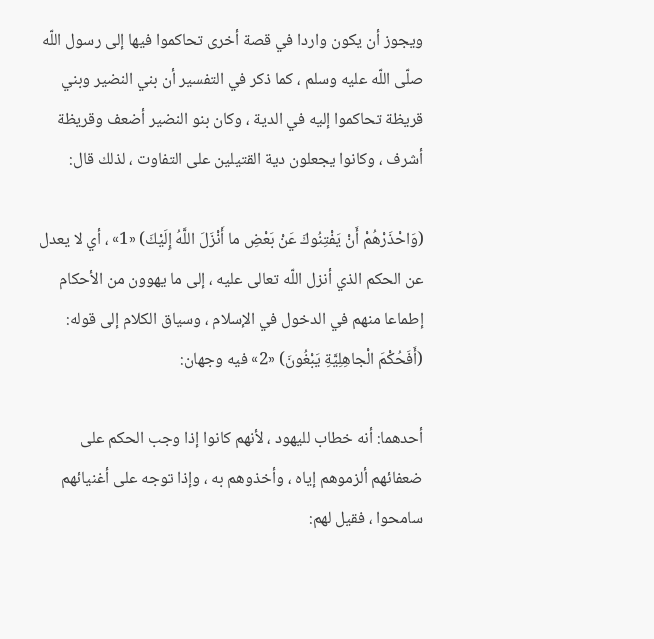ويجوز أن يكون واردا في قصة أخرى تحاكموا فيها إلى رسول اللّه صلّى اللّه عليه وسلم ، كما ذكر في التفسير أن بني النضير وبني قريظة تحاكموا إليه في الدية ، وكان بنو النضير أضعف وقريظة أشرف ، وكانوا يجعلون دية القتيلين على التفاوت ، لذلك قال:

(وَاحْذَرْهُمْ أَنْ يَفْتِنُوكَ عَنْ بَعْضِ ما أَنْزَلَ اللَّهُ إِلَيْكَ) «1» ، أي لا يعدل عن الحكم الذي أنزل اللّه تعالى عليه ، إلى ما يهوون من الأحكام إطماعا منهم في الدخول في الإسلام ، وسياق الكلام إلى قوله: (أَفَحُكْمَ الْجاهِلِيَّةِ يَبْغُونَ) «2» فيه وجهان:

أحدهما: أنه خطاب لليهود ، لأنهم كانوا إذا وجب الحكم على ضعفائهم ألزموهم إياه ، وأخذوهم به ، وإذا توجه على أغنيائهم سامحوا ، فقيل لهم: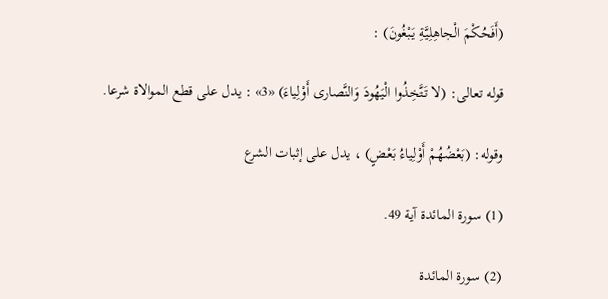(أَفَحُكْمَ الْجاهِلِيَّةِ يَبْغُونَ) :

قوله تعالى: (لا تَتَّخِذُوا الْيَهُودَ وَالنَّصارى أَوْلِياءَ) «3» : يدل على قطع الموالاة شرعا.

وقوله: (بَعْضُهُمْ أَوْلِياءُ بَعْضٍ) ، يدل على إثبات الشرع

(1) سورة المائدة آية 49.

(2) سورة المائدة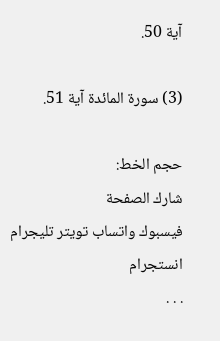آية 50.

(3) سورة المائدة آية 51.

حجم الخط:
شارك الصفحة
فيسبوك واتساب تويتر تليجرام انستجرام
. . .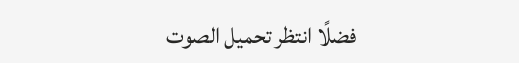فضلًا انتظر تحميل الصوت